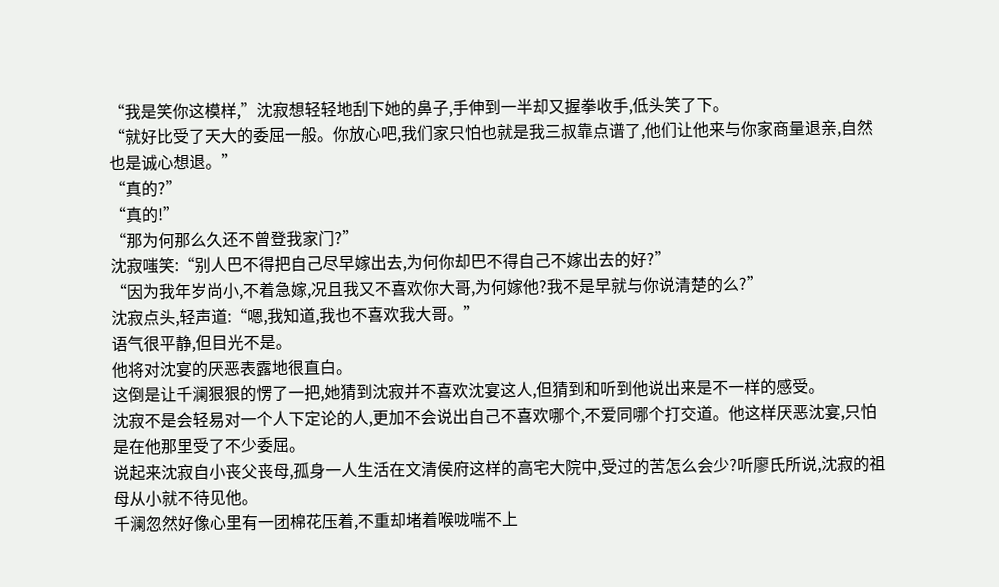“我是笑你这模样,”沈寂想轻轻地刮下她的鼻子,手伸到一半却又握拳收手,低头笑了下。
“就好比受了天大的委屈一般。你放心吧,我们家只怕也就是我三叔靠点谱了,他们让他来与你家商量退亲,自然也是诚心想退。”
“真的?”
“真的!”
“那为何那么久还不曾登我家门?”
沈寂嗤笑:“别人巴不得把自己尽早嫁出去,为何你却巴不得自己不嫁出去的好?”
“因为我年岁尚小,不着急嫁,况且我又不喜欢你大哥,为何嫁他?我不是早就与你说清楚的么?”
沈寂点头,轻声道:“嗯,我知道,我也不喜欢我大哥。”
语气很平静,但目光不是。
他将对沈宴的厌恶表露地很直白。
这倒是让千澜狠狠的愣了一把,她猜到沈寂并不喜欢沈宴这人,但猜到和听到他说出来是不一样的感受。
沈寂不是会轻易对一个人下定论的人,更加不会说出自己不喜欢哪个,不爱同哪个打交道。他这样厌恶沈宴,只怕是在他那里受了不少委屈。
说起来沈寂自小丧父丧母,孤身一人生活在文清侯府这样的高宅大院中,受过的苦怎么会少?听廖氏所说,沈寂的祖母从小就不待见他。
千澜忽然好像心里有一团棉花压着,不重却堵着喉咙喘不上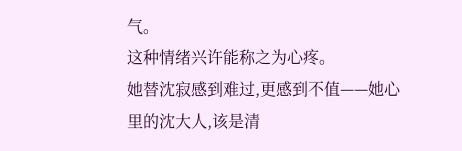气。
这种情绪兴许能称之为心疼。
她替沈寂感到难过,更感到不值——她心里的沈大人,该是清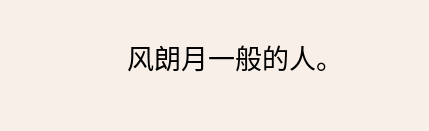风朗月一般的人。